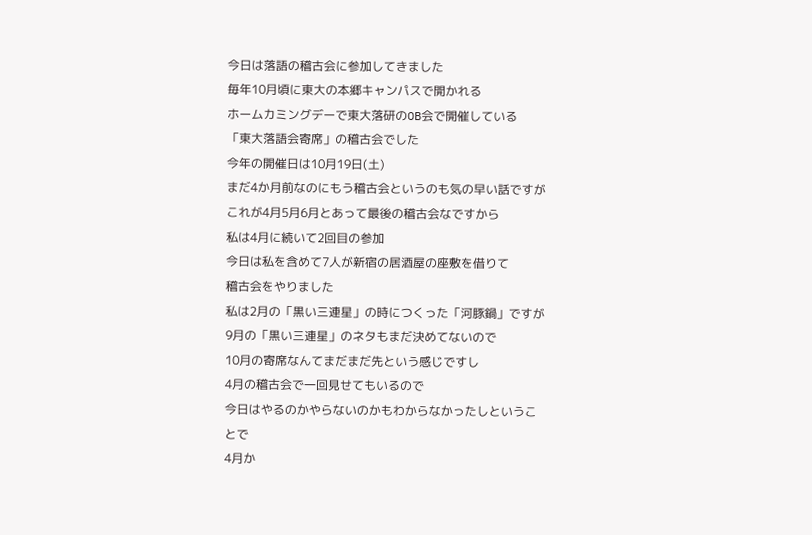今日は落語の稽古会に参加してきました
毎年10月頃に東大の本郷キャンパスで開かれる
ホームカミングデーで東大落研のOB会で開催している
「東大落語会寄席」の稽古会でした
今年の開催日は10月19日(土)
まだ4か月前なのにもう稽古会というのも気の早い話ですが
これが4月5月6月とあって最後の稽古会なですから
私は4月に続いて2回目の参加
今日は私を含めて7人が新宿の居酒屋の座敷を借りて
稽古会をやりました
私は2月の「黒い三連星」の時につくった「河豚鍋」ですが
9月の「黒い三連星」のネタもまだ決めてないので
10月の寄席なんてまだまだ先という感じですし
4月の稽古会で一回見せてもいるので
今日はやるのかやらないのかもわからなかったしということで
4月か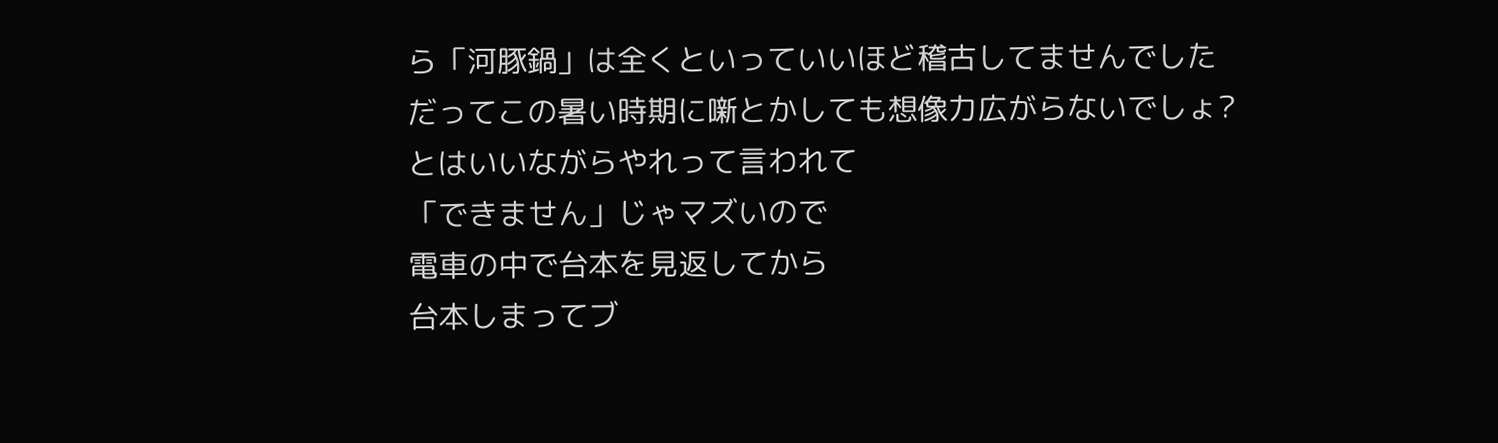ら「河豚鍋」は全くといっていいほど稽古してませんでした
だってこの暑い時期に噺とかしても想像力広がらないでしょ?
とはいいながらやれって言われて
「できません」じゃマズいので
電車の中で台本を見返してから
台本しまってブ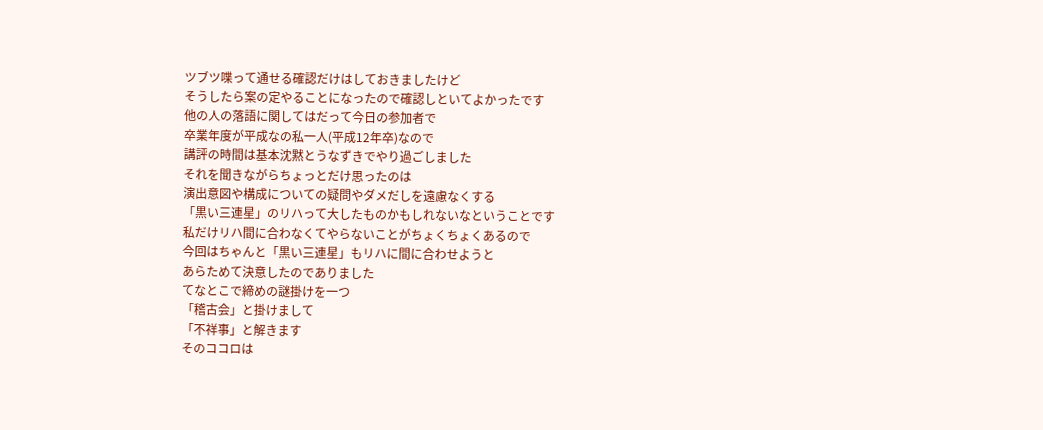ツブツ喋って通せる確認だけはしておきましたけど
そうしたら案の定やることになったので確認しといてよかったです
他の人の落語に関してはだって今日の参加者で
卒業年度が平成なの私一人(平成12年卒)なので
講評の時間は基本沈黙とうなずきでやり過ごしました
それを聞きながらちょっとだけ思ったのは
演出意図や構成についての疑問やダメだしを遠慮なくする
「黒い三連星」のリハって大したものかもしれないなということです
私だけリハ間に合わなくてやらないことがちょくちょくあるので
今回はちゃんと「黒い三連星」もリハに間に合わせようと
あらためて決意したのでありました
てなとこで締めの謎掛けを一つ
「稽古会」と掛けまして
「不祥事」と解きます
そのココロは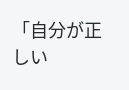「自分が正しい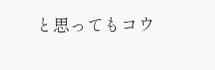と思ってもコウ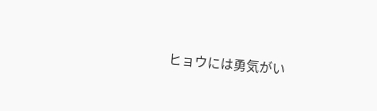ヒョウには勇気がい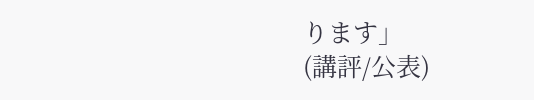ります」
(講評/公表)